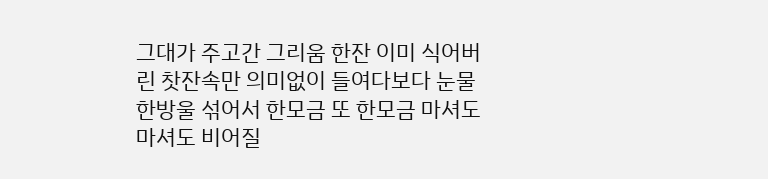그대가 주고간 그리움 한잔 이미 식어버린 찻잔속만 의미없이 들여다보다 눈물 한방울 섞어서 한모금 또 한모금 마셔도 마셔도 비어질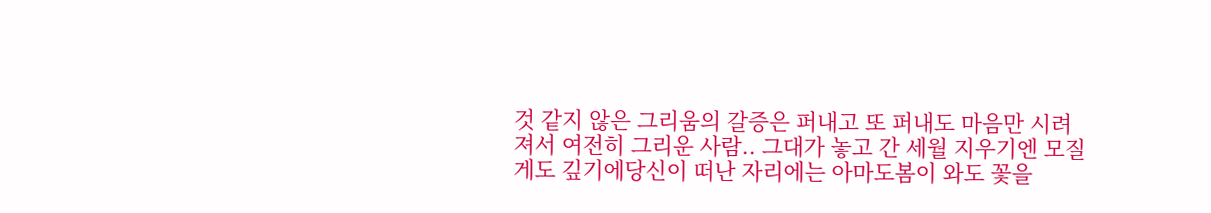것 같지 않은 그리움의 갈증은 퍼내고 또 퍼내도 마음만 시려져서 여전히 그리운 사람.. 그대가 놓고 간 세월 지우기엔 모질게도 깊기에당신이 떠난 자리에는 아마도봄이 와도 꽃을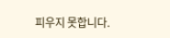피우지 못합니다.